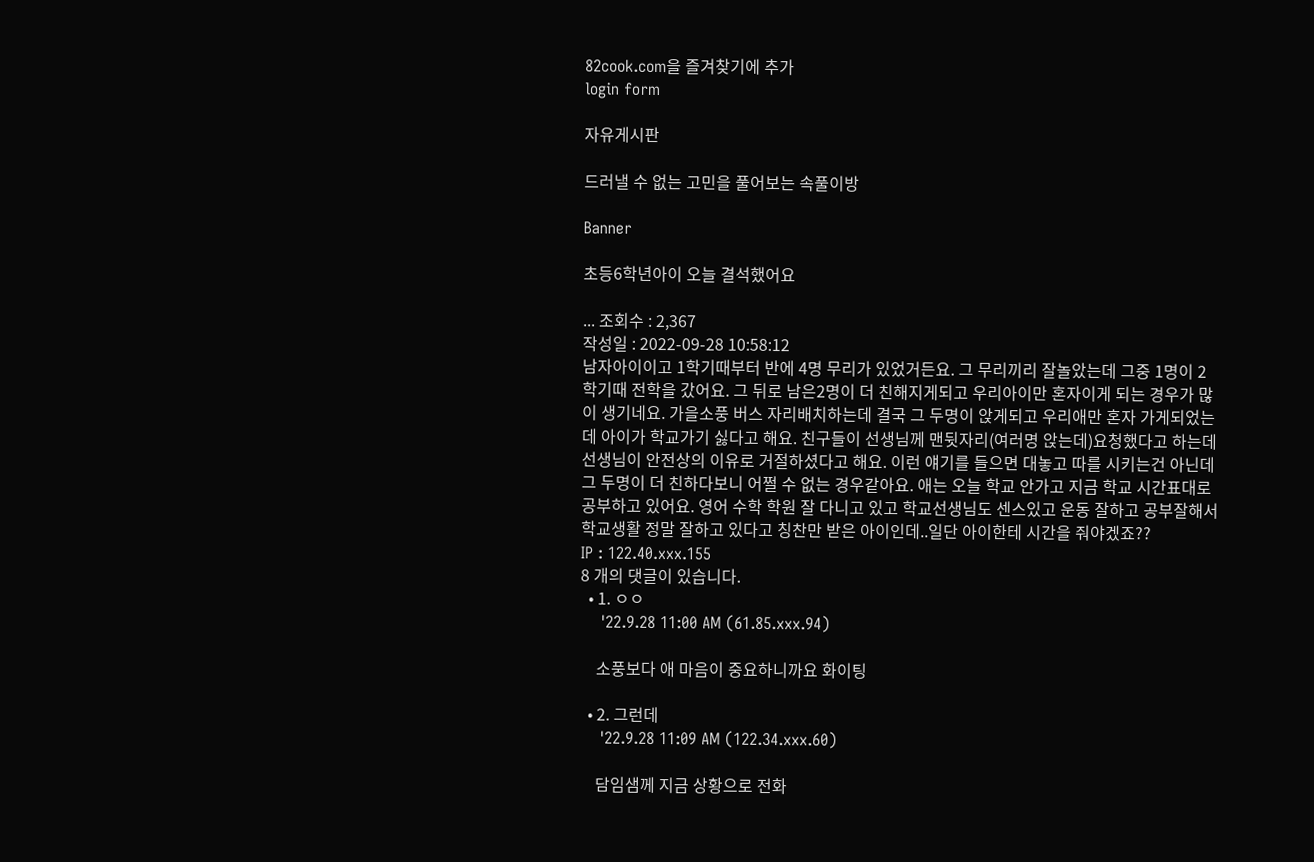82cook.com을 즐겨찾기에 추가
login form

자유게시판

드러낼 수 없는 고민을 풀어보는 속풀이방

Banner

초등6학년아이 오늘 결석했어요

... 조회수 : 2,367
작성일 : 2022-09-28 10:58:12
남자아이이고 1학기때부터 반에 4명 무리가 있었거든요. 그 무리끼리 잘놀았는데 그중 1명이 2학기때 전학을 갔어요. 그 뒤로 남은2명이 더 친해지게되고 우리아이만 혼자이게 되는 경우가 많이 생기네요. 가을소풍 버스 자리배치하는데 결국 그 두명이 앉게되고 우리애만 혼자 가게되었는데 아이가 학교가기 싫다고 해요. 친구들이 선생님께 맨뒷자리(여러명 앉는데)요청했다고 하는데 선생님이 안전상의 이유로 거절하셨다고 해요. 이런 얘기를 들으면 대놓고 따를 시키는건 아닌데 그 두명이 더 친하다보니 어쩔 수 없는 경우같아요. 애는 오늘 학교 안가고 지금 학교 시간표대로 공부하고 있어요. 영어 수학 학원 잘 다니고 있고 학교선생님도 센스있고 운동 잘하고 공부잘해서 학교생활 정말 잘하고 있다고 칭찬만 받은 아이인데..일단 아이한테 시간을 줘야겠죠??
IP : 122.40.xxx.155
8 개의 댓글이 있습니다.
  • 1. ㅇㅇ
    '22.9.28 11:00 AM (61.85.xxx.94)

    소풍보다 애 마음이 중요하니까요 화이팅

  • 2. 그런데
    '22.9.28 11:09 AM (122.34.xxx.60)

    담임샘께 지금 상황으로 전화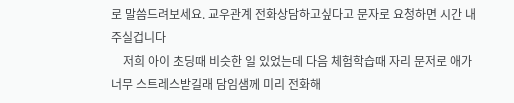로 말씀드려보세요. 교우관계 전화상담하고싶다고 문자로 요청하면 시간 내주실겁니다
    저희 아이 초딩때 비슷한 일 있었는데 다음 체험학습때 자리 문저로 애가 너무 스트레스받길래 담임샘께 미리 전화해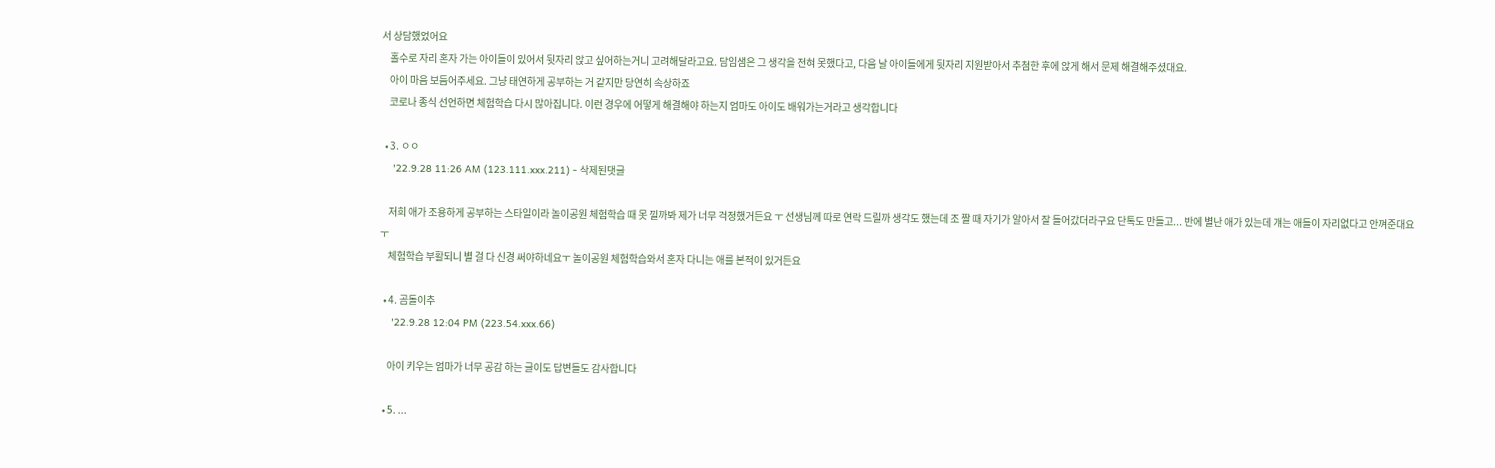서 상담했었어요
    홀수로 자리 혼자 가는 아이들이 있어서 뒷자리 앉고 싶어하는거니 고려해달라고요. 담임샘은 그 생각을 전혀 못했다고, 다음 날 아이들에게 뒷자리 지원받아서 추첨한 후에 앉게 해서 문제 해결해주셨대요.
    아이 마음 보듬어주세요. 그냥 태연하게 공부하는 거 같지만 당연히 속상하죠
    코로나 종식 선언하면 체험학습 다시 많아집니다. 이런 경우에 어떻게 해결해야 하는지 엄마도 아이도 배워가는거라고 생각합니다

  • 3. ㅇㅇ
    '22.9.28 11:26 AM (123.111.xxx.211) - 삭제된댓글

    저희 애가 조용하게 공부하는 스타일이라 놀이공원 체험학습 때 못 낄까봐 제가 너무 걱정했거든요 ㅜ 선생님께 따로 연락 드릴까 생각도 했는데 조 짤 때 자기가 알아서 잘 들어갔더라구요 단톡도 만들고... 반에 별난 애가 있는데 걔는 애들이 자리없다고 안껴준대요 ㅜ
    체험학습 부활되니 별 걸 다 신경 써야하네요ㅜ 놀이공원 체험학습와서 혼자 다니는 애를 본적이 있거든요

  • 4. 곰돌이추
    '22.9.28 12:04 PM (223.54.xxx.66)

    아이 키우는 엄마가 너무 공감 하는 글이도 답변들도 감사합니다

  • 5. ...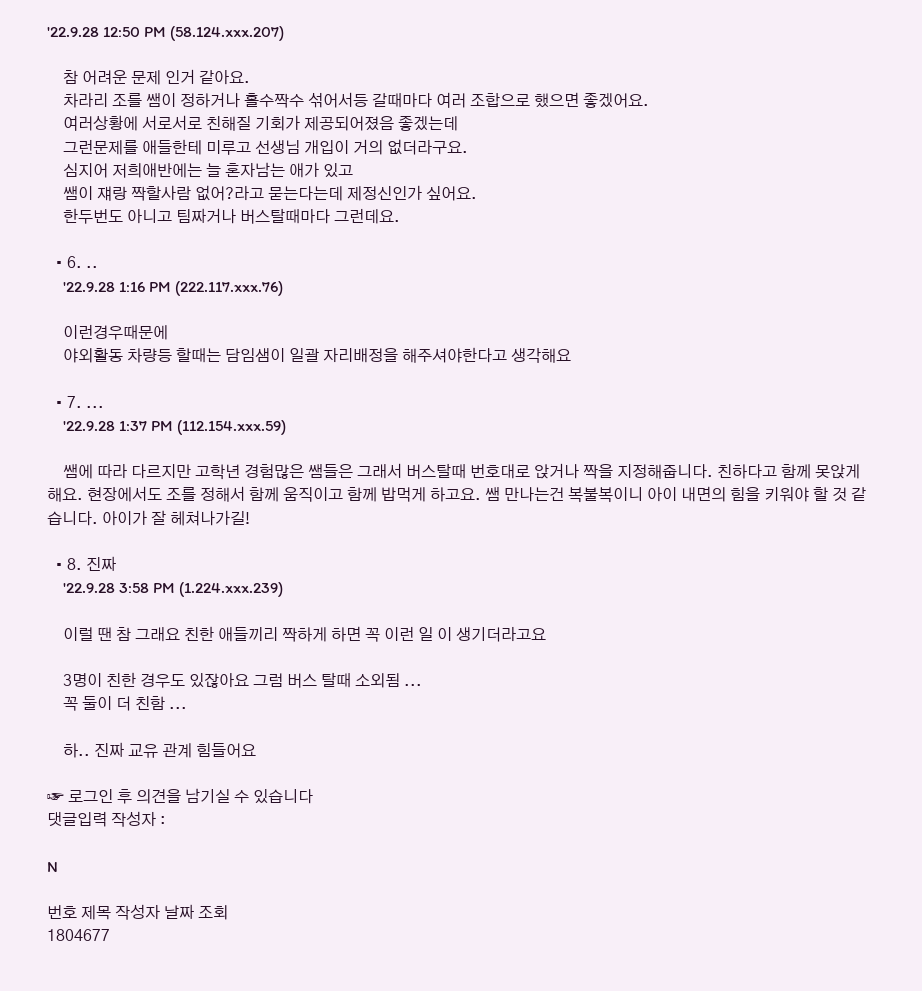'22.9.28 12:50 PM (58.124.xxx.207)

    참 어려운 문제 인거 같아요.
    차라리 조를 쌤이 정하거나 홀수짝수 섞어서등 갈때마다 여러 조합으로 했으면 좋겠어요.
    여러상황에 서로서로 친해질 기회가 제공되어졌음 좋겠는데
    그런문제를 애들한테 미루고 선생님 개입이 거의 없더라구요.
    심지어 저희애반에는 늘 혼자남는 애가 있고
    쌤이 쟤랑 짝할사람 없어?라고 묻는다는데 제정신인가 싶어요.
    한두번도 아니고 팀짜거나 버스탈때마다 그런데요.

  • 6. ..
    '22.9.28 1:16 PM (222.117.xxx.76)

    이런경우때문에
    야외활동 차량등 할때는 담임샘이 일괄 자리배정을 해주셔야한다고 생각해요

  • 7. ...
    '22.9.28 1:37 PM (112.154.xxx.59)

    쌤에 따라 다르지만 고학년 경험많은 쌤들은 그래서 버스탈때 번호대로 앉거나 짝을 지정해줍니다. 친하다고 함께 못앉게 해요. 현장에서도 조를 정해서 함께 움직이고 함께 밥먹게 하고요. 쌤 만나는건 복불복이니 아이 내면의 힘을 키워야 할 것 같습니다. 아이가 잘 헤쳐나가길!

  • 8. 진짜
    '22.9.28 3:58 PM (1.224.xxx.239)

    이럴 땐 참 그래요 친한 애들끼리 짝하게 하면 꼭 이런 일 이 생기더라고요

    3명이 친한 경우도 있잖아요 그럼 버스 탈때 소외됨 ...
    꼭 둘이 더 친함 ...

    하.. 진짜 교유 관계 힘들어요

☞ 로그인 후 의견을 남기실 수 있습니다
댓글입력 작성자 :

N

번호 제목 작성자 날짜 조회
1804677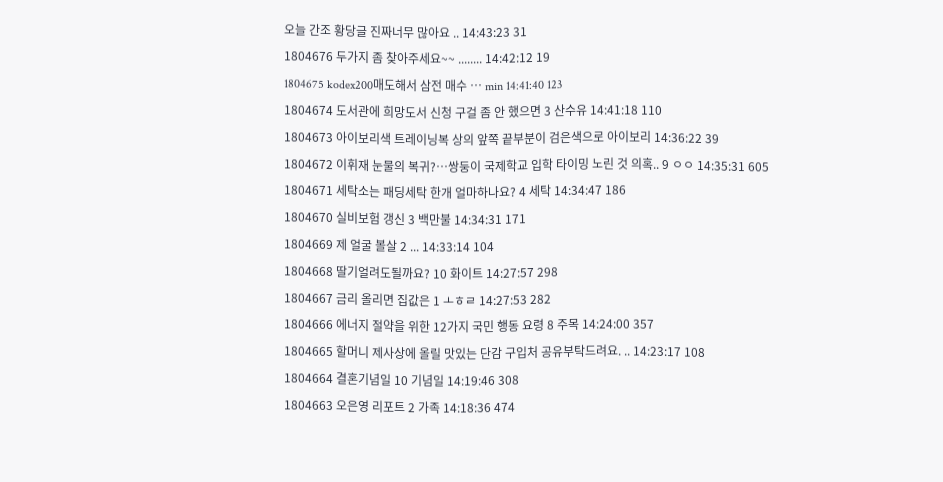오늘 간조 황당글 진짜너무 많아요 .. 14:43:23 31
1804676 두가지 좀 찾아주세요~~ ........ 14:42:12 19
1804675 kodex200매도해서 삼전 매수 … min 14:41:40 123
1804674 도서관에 희망도서 신청 구걸 좀 안 했으면 3 산수유 14:41:18 110
1804673 아이보리색 트레이닝복 상의 앞쪽 끝부분이 검은색으로 아이보리 14:36:22 39
1804672 이휘재 눈물의 복귀?…쌍둥이 국제학교 입학 타이밍 노린 것 의혹.. 9 ㅇㅇ 14:35:31 605
1804671 세탁소는 패딩세탁 한개 얼마하나요? 4 세탁 14:34:47 186
1804670 실비보험 갱신 3 백만불 14:34:31 171
1804669 제 얼굴 볼살 2 ... 14:33:14 104
1804668 딸기얼려도될까요? 10 화이트 14:27:57 298
1804667 금리 올리면 집값은 1 ㅗㅎㄹ 14:27:53 282
1804666 에너지 절약을 위한 12가지 국민 행동 요령 8 주목 14:24:00 357
1804665 할머니 제사상에 올릴 맛있는 단감 구입처 공유부탁드려요. .. 14:23:17 108
1804664 결혼기념일 10 기념일 14:19:46 308
1804663 오은영 리포트 2 가족 14:18:36 474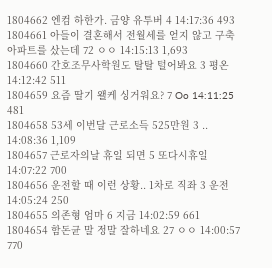1804662 엔컴 하한가. 금양 유투버 4 14:17:36 493
1804661 아들이 결혼해서 전월세를 얻지 않고 구축아파트를 샀는데 72 ㅇㅇ 14:15:13 1,693
1804660 간호조무사학원도 탈탈 털어봐요 3 평온 14:12:42 511
1804659 요즘 딸기 왤케 싱거워요? 7 Oo 14:11:25 481
1804658 53세 이번달 근로소득 525만원 3 .. 14:08:36 1,109
1804657 근로자의날 휴일 되면 5 또다시휴일 14:07:22 700
1804656 운전할 때 이런 상황.. 1차로 직좌 3 운전 14:05:24 250
1804655 의존형 엄마 6 지금 14:02:59 661
1804654 함돈균 말 정말 잘하네요 27 ㅇㅇ 14:00:57 770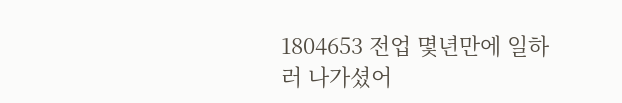1804653 전업 몇년만에 일하러 나가셨어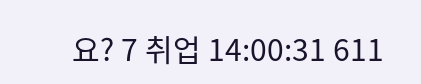요? 7 취업 14:00:31 611